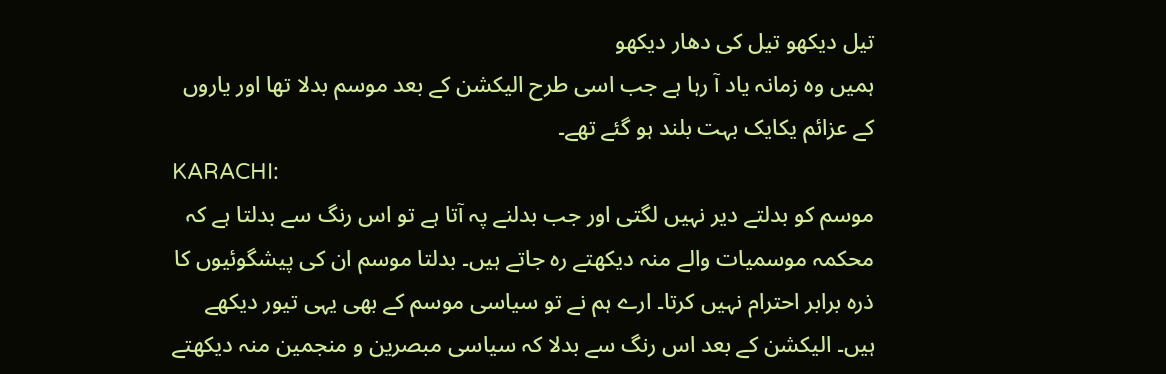تیل دیکھو تیل کی دھار دیکھو
ہمیں وہ زمانہ یاد آ رہا ہے جب اسی طرح الیکشن کے بعد موسم بدلا تھا اور یاروں کے عزائم یکایک بہت بلند ہو گئے تھے۔
KARACHI:
موسم کو بدلتے دیر نہیں لگتی اور جب بدلنے پہ آتا ہے تو اس رنگ سے بدلتا ہے کہ محکمہ موسمیات والے منہ دیکھتے رہ جاتے ہیں۔ بدلتا موسم ان کی پیشگوئیوں کا ذرہ برابر احترام نہیں کرتا۔ ارے ہم نے تو سیاسی موسم کے بھی یہی تیور دیکھے ہیں۔ الیکشن کے بعد اس رنگ سے بدلا کہ سیاسی مبصرین و منجمین منہ دیکھتے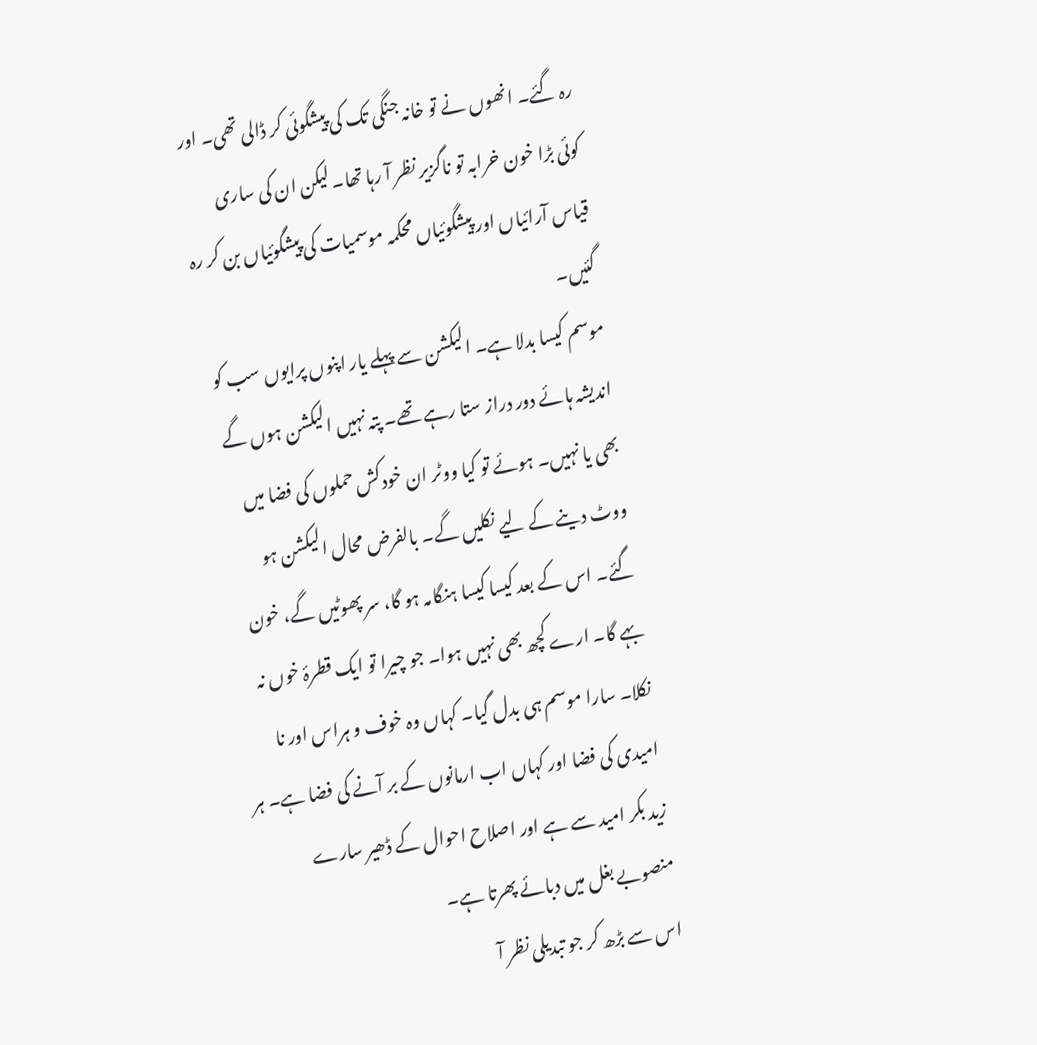رہ گئے۔ انھوں نے تو خانہ جنگی تک کی پیشگوئی کر ڈالی تھی۔ اور کوئی بڑا خون خرابہ تو ناگزیر نظر آ رہا تھا۔ لیکن ان کی ساری قیاس آرائیاں اور پیشگوئیاں محکمہ موسمیات کی پیشگوئیاں بن کر رہ گئیں۔
موسم کیسا بدلا ہے۔ الیکشن سے پہلے یار اپنوں پرایوں سب کو اندیشہ ہائے دور دراز ستا رہے تھے۔ پتہ نہیں الیکشن ہوں گے بھی یا نہیں۔ ہوئے تو کیا ووٹر ان خودکش حملوں کی فضا میں ووٹ دینے کے لیے نکلیں گے۔ بالفرض محال الیکشن ہو گئے۔ اس کے بعد کیسا کیسا ہنگامہ ہو گا، سر پھوٹیں گے، خون بہے گا۔ ارے کچھ بھی نہیں ہوا۔ جو چیرا تو ایک قطرۂ خوں نہ نکلا۔ سارا موسم ہی بدل گیا۔ کہاں وہ خوف و ہراس اور نا امیدی کی فضا اور کہاں اب ارمانوں کے بر آنے کی فضا ہے۔ ہر زید بکر امید سے ہے اور اصلاح احوال کے ڈھیر سارے منصوبے بغل میں دبائے پھرتا ہے۔
اس سے بڑھ کر جو تبدیلی نظر آ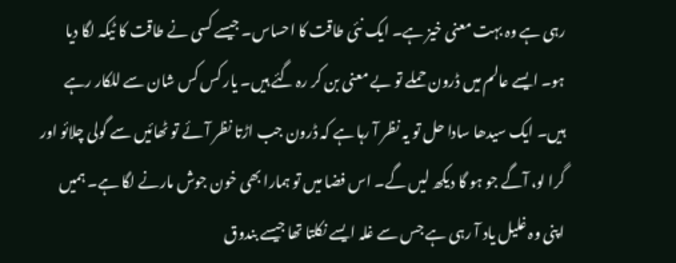رہی ہے وہ بہت معنی خیز ہے۔ ایک نئی طاقت کا احساس۔ جیسے کسی نے طاقت کا ٹیکہ لگا دیا ہو۔ ایسے عالم میں ڈرون حملے تو بے معنی بن کر رہ گئے ہیں۔ یار کس کس شان سے للکار رہے ہیں۔ ایک سیدھا سادا حل تو یہ نظر آ رہا ہے کہ ڈرون جب اڑتا نظر آئے تو ٹھائیں سے گولی چلائو اور گرا لو، آگے جو ہو گا دیکھ لیں گے۔ اس فضا میں تو ہمارا بھی خون جوش مارنے لگا ہے۔ ہمیں اپنی وہ غلیل یاد آ رہی ہے جس سے غلہ ایسے نکلتا تھا جیسے بندوق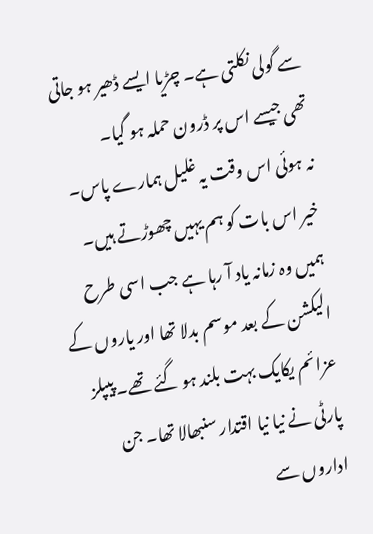سے گولی نکلتی ہے۔ چڑیا ایسے ڈھیر ہو جاتی تھی جیسے اس پر ڈرون حملہ ہو گیا۔
نہ ہوئی اس وقت یہ غلیل ہمارے پاس۔
خیر اس بات کو ہم یہیں چھوڑتے ہیں۔ ہمیں وہ زمانہ یاد آ رہا ہے جب اسی طرح الیکشن کے بعد موسم بدلا تھا اور یاروں کے عزائم یکایک بہت بلند ہو گئے تھے۔ پیپلز پارٹی نے نیا نیا اقتدار سنبھالا تھا۔ جن اداروں سے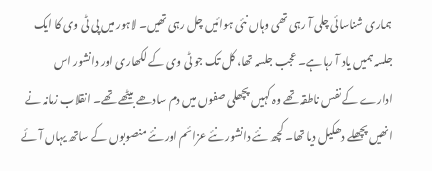ہماری شناسائی چلی آ رہی تھی وہاں نئی ہوائیں چل رہی تھیں۔ لاہور میں پی ٹی وی کا ایک جلسہ ہمیں یاد آ رہا ہے۔ عجب جلسہ تھا، کل تک جو ٹی وی کے لکھاری اور دانشور اس ادارے کے نفس ناطقہ تھے وہ کہیں پچھلی صفوں میں دم سادھے بیٹھے تھے۔ انقلاب زمانہ نے انھیں پچھلے دھکیل دیا تھا۔ کچھ نئے دانشور نئے عزائم اور نئے منصوبوں کے ساتھ یہاں آئے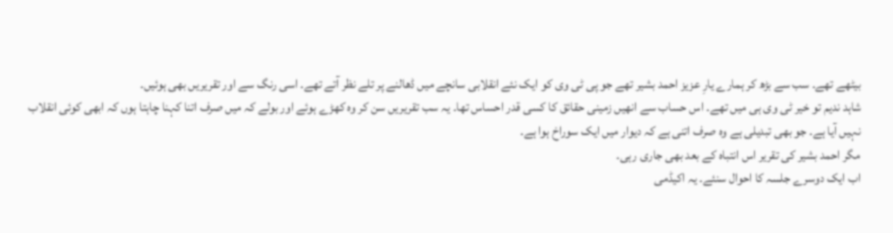بیٹھے تھے۔ سب سے بڑھ کر ہمارے یارِ عزیز احمد بشیر تھے جو پی ٹی وی کو ایک نئے انقلابی سانچے میں ڈھالنے پر تلے نظر آتے تھے۔ اسی رنگ سے اور تقریریں بھی ہوئیں۔
شاہد ندیم تو خیر ٹی وی ہی میں تھے۔ اس حساب سے انھیں زمینی حقائق کا کسی قدر احساس تھا۔ یہ سب تقریریں سن کر وہ کھڑے ہوئے اور بولے کہ میں صرف اتنا کہنا چاہتا ہوں کہ ابھی کوئی انقلاب نہیں آیا ہے۔ جو بھی تبدیلی ہے وہ صرف اتنی ہے کہ دیوار میں ایک سوراخ ہوا ہے۔
مگر احمد بشیر کی تقریر اس انتباہ کے بعد بھی جاری رہی۔
اب ایک دوسرے جلسہ کا احوال سنئے۔ یہ اکیڈمی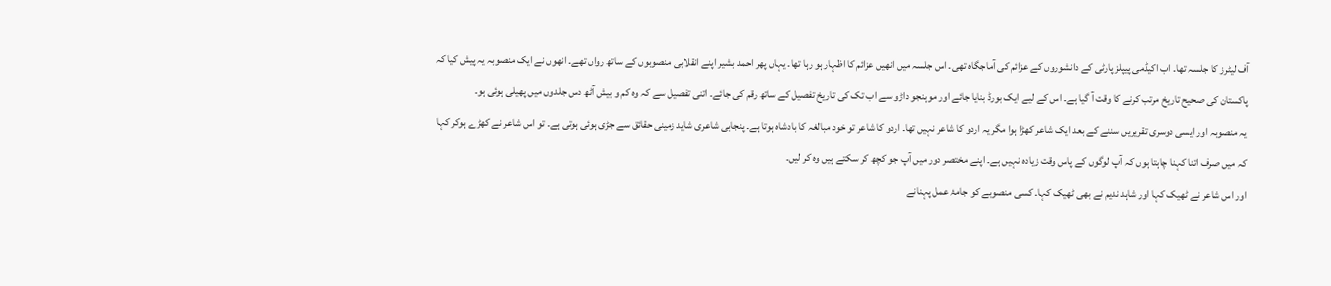آف لیٹرز کا جلسہ تھا۔ اب اکیڈمی پیپلز پارٹی کے دانشوروں کے عزائم کی آماجگاہ تھی۔ اس جلسہ میں انھیں عزائم کا اظہار ہو رہا تھا۔ یہاں پھر احمد بشیر اپنے انقلابی منصوبوں کے ساتھ رواں تھے۔ انھوں نے ایک منصوبہ یہ پیش کیا کہ پاکستان کی صحیح تاریخ مرتب کرنے کا وقت آ گیا ہے۔ اس کے لیے ایک بورڈ بنایا جائے اور موہنجو داڑو سے اب تک کی تاریخ تفصیل کے ساتھ رقم کی جائے۔ اتنی تفصیل سے کہ وہ کم و بیش آٹھ دس جلدوں میں پھیلی ہوئی ہو۔
یہ منصوبہ اور ایسی دوسری تقریریں سننے کے بعد ایک شاعر کھڑا ہوا مگر یہ اردو کا شاعر نہیں تھا۔ اردو کا شاعر تو خود مبالغہ کا بادشاہ ہوتا ہے۔ پنجابی شاعری شاید زمینی حقائق سے جڑی ہوئی ہوتی ہے۔ تو اس شاعر نے کھڑے ہوکر کہا کہ میں صرف اتنا کہنا چاہتا ہوں کہ آپ لوگوں کے پاس وقت زیادہ نہیں ہے۔ اپنے مختصر دور میں آپ جو کچھ کر سکتے ہیں وہ کر لیں۔
اور اس شاعر نے ٹھیک کہا اور شاہد ندیم نے بھی ٹھیک کہا۔ کسی منصوبے کو جامۂ عمل پہنانے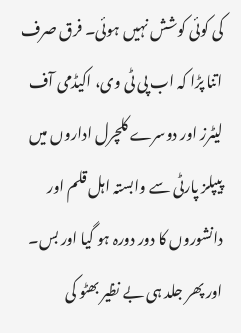کی کوئی کوشش نہیں ہوئی۔ فرق صرف اتنا پڑا کہ اب پی ٹی وی، اکیڈمی آف لیٹرز اور دوسرے کلچرل اداروں میں پیپلز پارٹی سے وابستہ اہل قلم اور دانشوروں کا دور دورہ ہو گیا اور بس۔ اور پھر جلد ہی بے نظیر بھٹو کی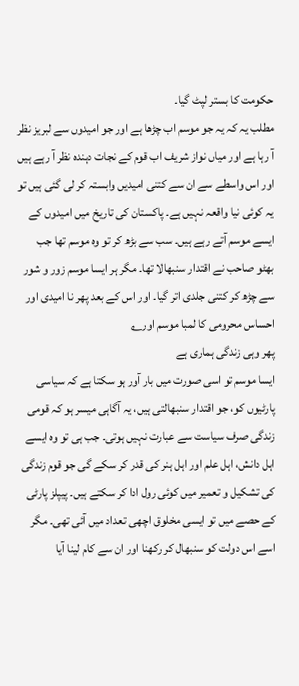حکومت کا بستر لپٹ گیا۔
مطلب یہ کہ یہ جو موسم اب چڑھا ہے اور جو امیدوں سے لبریز نظر آ رہا ہے اور میاں نواز شریف اب قوم کے نجات دہندہ نظر آ رہے ہیں اور اس واسطے سے ان سے کتنی امیدیں وابستہ کر لی گئی ہیں تو یہ کوئی نیا واقعہ نہیں ہے۔ پاکستان کی تاریخ میں امیدوں کے ایسے موسم آتے رہے ہیں۔ سب سے بڑھ کر تو وہ موسم تھا جب بھٹو صاحب نے اقتدار سنبھالا تھا۔ مگر ہر ایسا موسم زور و شور سے چڑھ کر کتنی جلدی اتر گیا۔ اور اس کے بعد پھر نا امیدی اور احساس محرومی کا لمبا موسم اور؎
پھر وہی زندگی ہماری ہے
ایسا موسم تو اسی صورت میں بار آور ہو سکتا ہے کہ سیاسی پارٹیوں کو، جو اقتدار سنبھالتی ہیں، یہ آگاہی میسر ہو کہ قومی زندگی صرف سیاست سے عبارت نہیں ہوتی۔ جب ہی تو وہ ایسے اہل دانش، اہل علم اور اہل ہنر کی قدر کر سکے گی جو قوم زندگی کی تشکیل و تعمیر میں کوئی رول ادا کر سکتے ہیں۔ پیپلز پارٹی کے حصے میں تو ایسی مخلوق اچھی تعداد میں آئی تھی۔ مگر اسے اس دولت کو سنبھال کر رکھنا اور ان سے کام لینا آیا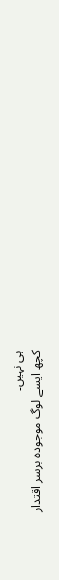ہی نہیں۔
کچھ ایسے لوگ موجودہ برسر اقتدار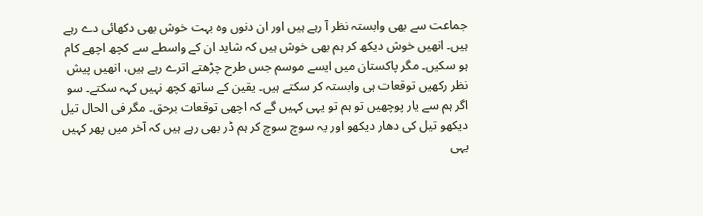جماعت سے بھی وابستہ نظر آ رہے ہیں اور ان دنوں وہ بہت خوش بھی دکھائی دے رہے ہیں۔ انھیں خوش دیکھ کر ہم بھی خوش ہیں کہ شاید ان کے واسطے سے کچھ اچھے کام ہو سکیں۔ مگر پاکستان میں ایسے موسم جس طرح چڑھتے اترے رہے ہیں، انھیں پیش نظر رکھیں توقعات ہی وابستہ کر سکتے ہیں۔ یقین کے ساتھ کچھ نہیں کہہ سکتے۔ سو اگر ہم سے یار پوچھیں تو ہم تو یہی کہیں گے کہ اچھی توقعات برحق۔ مگر فی الحال تیل دیکھو تیل کی دھار دیکھو اور یہ سوچ سوچ کر ہم ڈر بھی رہے ہیں کہ آخر میں پھر کہیں یہی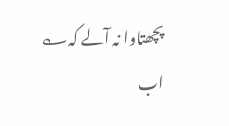پچھتاوا نہ آلے کہ؎
اب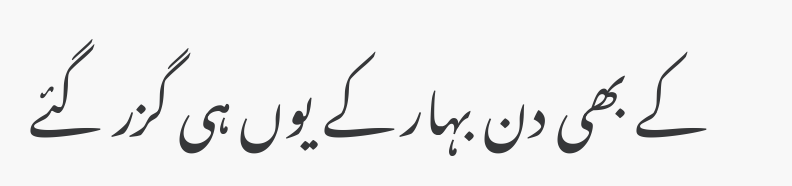کے بھی دن بہار کے یوں ہی گزر گئے